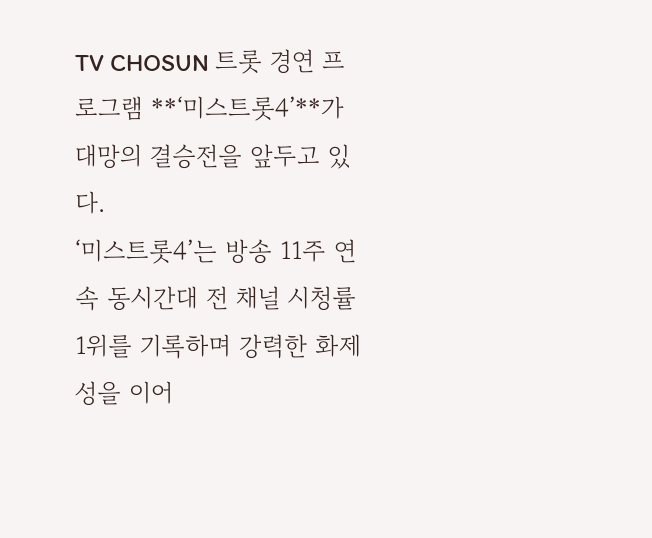TV CHOSUN 트롯 경연 프로그램 **‘미스트롯4’**가 대망의 결승전을 앞두고 있다.
‘미스트롯4’는 방송 11주 연속 동시간대 전 채널 시청률 1위를 기록하며 강력한 화제성을 이어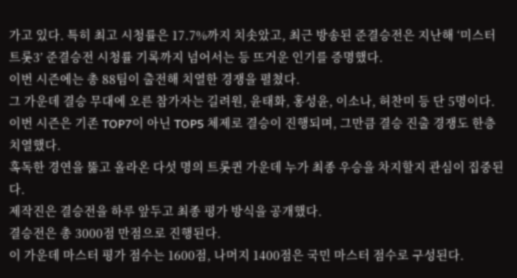가고 있다. 특히 최고 시청률은 17.7%까지 치솟았고, 최근 방송된 준결승전은 지난해 ‘미스터트롯3’ 준결승전 시청률 기록까지 넘어서는 등 뜨거운 인기를 증명했다.
이번 시즌에는 총 88팀이 출전해 치열한 경쟁을 펼쳤다.
그 가운데 결승 무대에 오른 참가자는 길려원, 윤태화, 홍성윤, 이소나, 허찬미 등 단 5명이다.
이번 시즌은 기존 TOP7이 아닌 TOP5 체제로 결승이 진행되며, 그만큼 결승 진출 경쟁도 한층 치열했다.
혹독한 경연을 뚫고 올라온 다섯 명의 트롯퀸 가운데 누가 최종 우승을 차지할지 관심이 집중된다.
제작진은 결승전을 하루 앞두고 최종 평가 방식을 공개했다.
결승전은 총 3000점 만점으로 진행된다.
이 가운데 마스터 평가 점수는 1600점, 나머지 1400점은 국민 마스터 점수로 구성된다.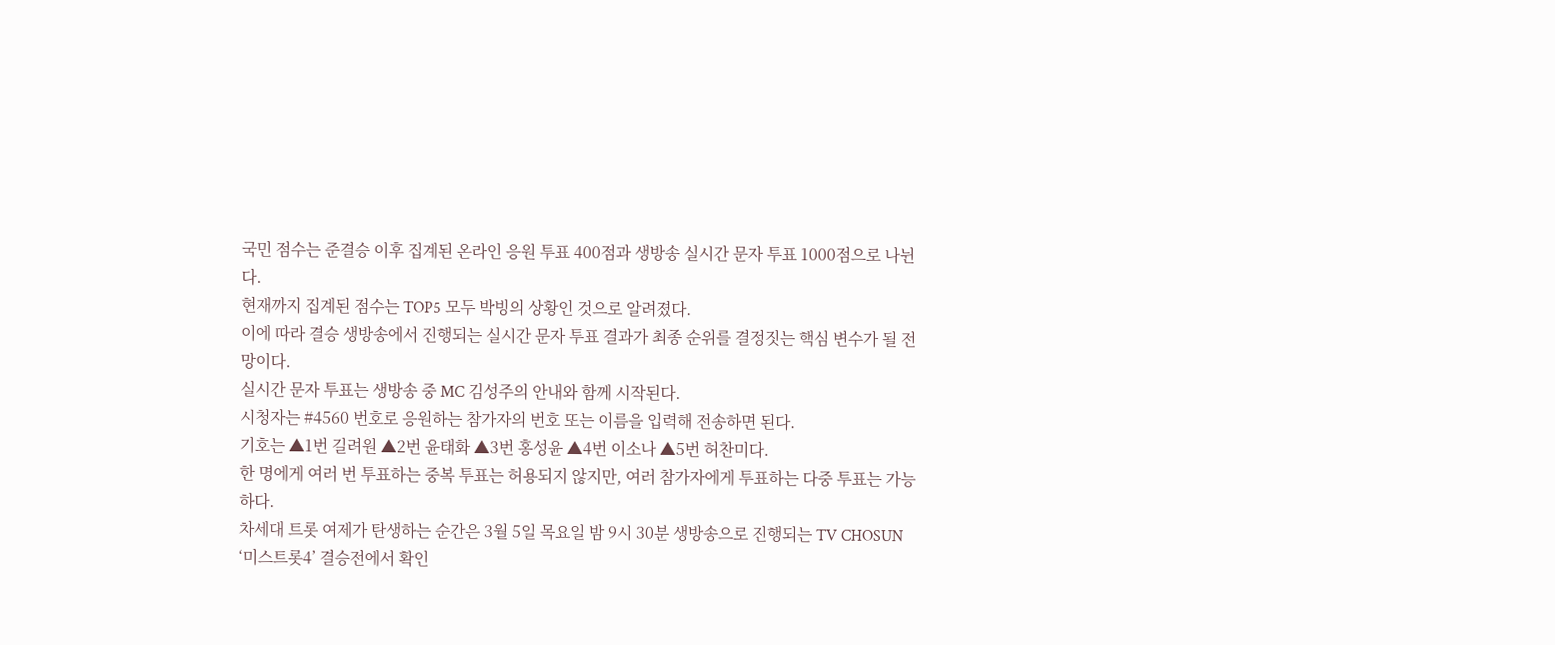국민 점수는 준결승 이후 집계된 온라인 응원 투표 400점과 생방송 실시간 문자 투표 1000점으로 나뉜다.
현재까지 집계된 점수는 TOP5 모두 박빙의 상황인 것으로 알려졌다.
이에 따라 결승 생방송에서 진행되는 실시간 문자 투표 결과가 최종 순위를 결정짓는 핵심 변수가 될 전망이다.
실시간 문자 투표는 생방송 중 MC 김성주의 안내와 함께 시작된다.
시청자는 #4560 번호로 응원하는 참가자의 번호 또는 이름을 입력해 전송하면 된다.
기호는 ▲1번 길려원 ▲2번 윤태화 ▲3번 홍성윤 ▲4번 이소나 ▲5번 허찬미다.
한 명에게 여러 번 투표하는 중복 투표는 허용되지 않지만, 여러 참가자에게 투표하는 다중 투표는 가능하다.
차세대 트롯 여제가 탄생하는 순간은 3월 5일 목요일 밤 9시 30분 생방송으로 진행되는 TV CHOSUN ‘미스트롯4’ 결승전에서 확인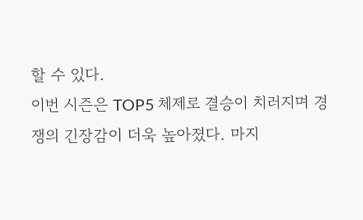할 수 있다.
이번 시즌은 TOP5 체제로 결승이 치러지며 경쟁의 긴장감이 더욱 높아졌다. 마지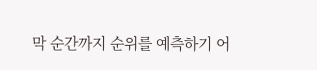막 순간까지 순위를 예측하기 어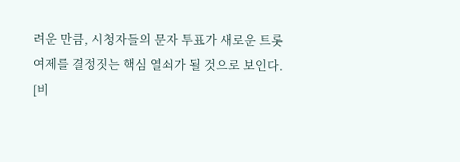려운 만큼, 시청자들의 문자 투표가 새로운 트롯 여제를 결정짓는 핵심 열쇠가 될 것으로 보인다.
[비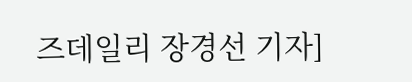즈데일리 장경선 기자]